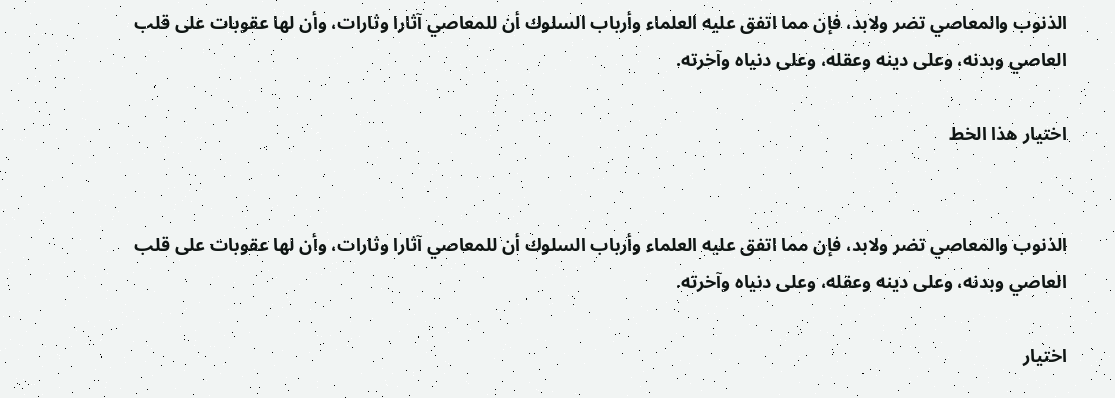الذنوب والمعاصي تضر ولابد، فإن مما اتفق عليه العلماء وأرباب السلوك أن للمعاصي آثارا وثارات، وأن لها عقوبات على قلب العاصي وبدنه، وعلى دينه وعقله، وعلى دنياه وآخرته.

اختيار هذا الخط


الذنوب والمعاصي تضر ولابد، فإن مما اتفق عليه العلماء وأرباب السلوك أن للمعاصي آثارا وثارات، وأن لها عقوبات على قلب العاصي وبدنه، وعلى دينه وعقله، وعلى دنياه وآخرته.

اختيار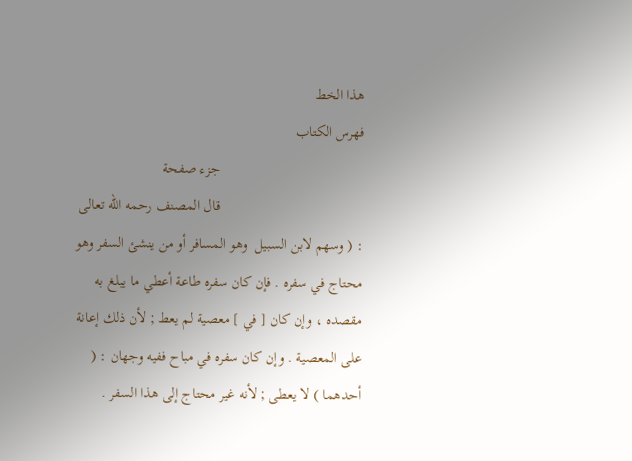هذا الخط
فهرس الكتاب
                                      جزء صفحة
                                      قال المصنف رحمه الله تعالى : ( وسهم لابن السبيل  وهو المسافر أو من ينشئ السفر وهو محتاج في سفره . فإن كان سفره طاعة أعطي ما يبلغ به مقصده ، وإن كان [ في ] معصية لم يعط ; لأن ذلك إعانة على المعصية . وإن كان سفره في مباح ففيه وجهان : ( أحدهما ) لا يعطى ; لأنه غير محتاج إلى هذا السفر .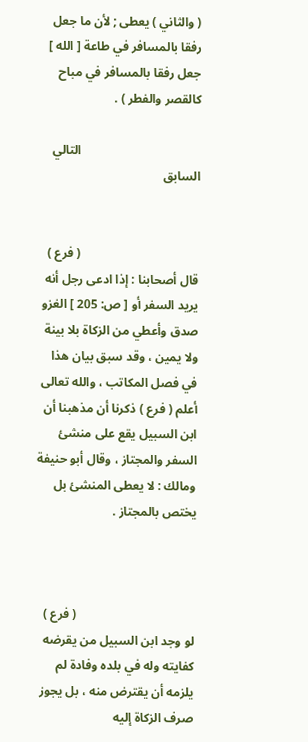( والثاني ) يعطى ; لأن ما جعل رفقا بالمسافر في طاعة [ الله ] جعل رفقا بالمسافر في مباح كالقصر والفطر ) .

                                      التالي السابق


                                      ( فرع ) قال أصحابنا : إذا ادعى رجل أنه يريد السفر أو [ ص: 205 ] الغزو صدق وأعطي من الزكاة بلا بينة ولا يمين ، وقد سبق بيان هذا في فصل المكاتب ، والله تعالى أعلم ( فرع ) ذكرنا أن مذهبنا أن ابن السبيل يقع على منشئ السفر والمجتاز ، وقال أبو حنيفة ومالك : لا يعطى المنشئ بل يختص بالمجتاز .



                                      ( فرع ) لو وجد ابن السبيل من يقرضه كفايته وله في بلده وفادة لم يلزمه أن يقترض منه ، بل يجوز صرف الزكاة إليه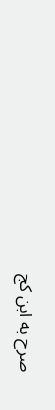صرح به ابن كج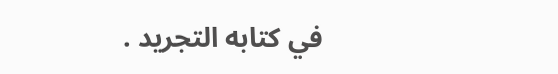في كتابه التجريد .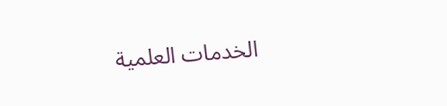الخدمات العلمية